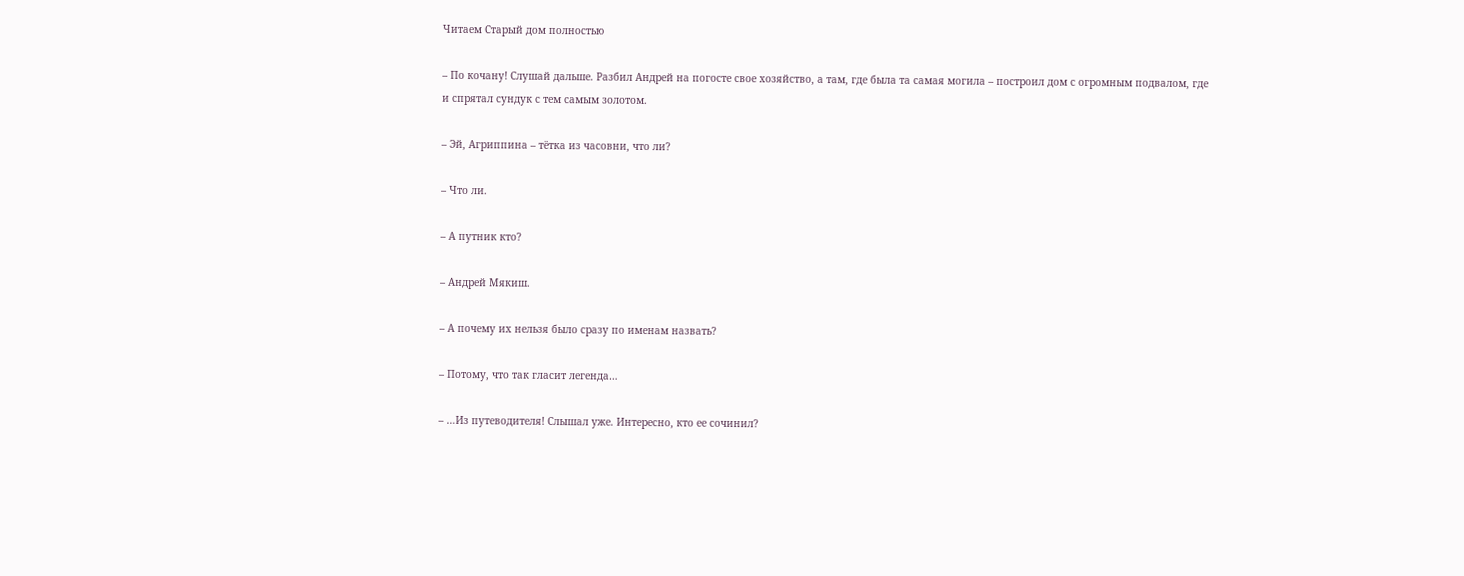Читаем Старый дом полностью

– По кочану! Слушай дальше. Разбил Андрей на погосте свое хозяйство, а там, где была та самая могила – построил дом с огромным подвалом, где и спрятал сундук с тем самым золотом.

– Эй, Агриппина – тётка из часовни, что ли?

– Что ли.

– А путник кто?

– Андрей Мякиш.

– А почему их нельзя было сразу по именам назвать?

– Потому, что так гласит легенда…

– …Из путеводителя! Слышал уже. Интересно, кто ее сочинил?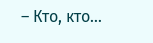– Кто, кто…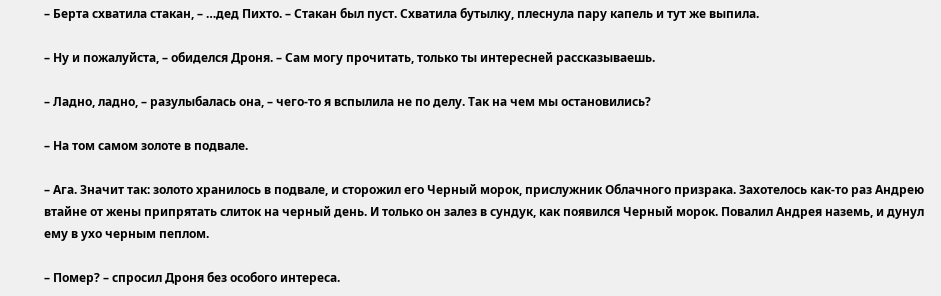– Берта схватила стакан, – …дед Пихто. – Стакан был пуст. Схватила бутылку, плеснула пару капель и тут же выпила.

– Ну и пожалуйста, – обиделся Дроня. – Сам могу прочитать, только ты интересней рассказываешь.

– Ладно, ладно, – разулыбалась она, – чего-то я вспылила не по делу. Так на чем мы остановились?

– На том самом золоте в подвале.

– Ага. Значит так: золото хранилось в подвале, и сторожил его Черный морок, прислужник Облачного призрака. Захотелось как-то раз Андрею втайне от жены припрятать слиток на черный день. И только он залез в сундук, как появился Черный морок. Повалил Андрея наземь, и дунул ему в ухо черным пеплом.

– Помер? – спросил Дроня без особого интереса.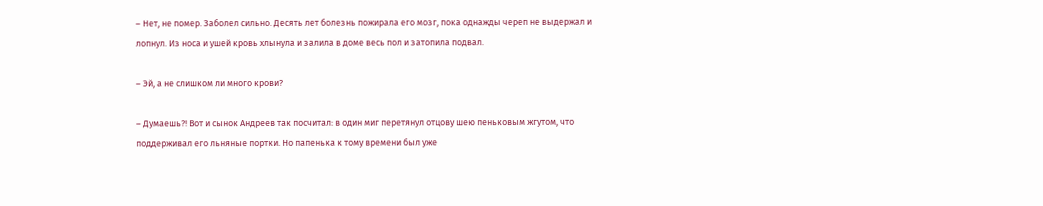– Нет, не помер. Заболел сильно. Десять лет болезнь пожирала его мозг, пока однажды череп не выдержал и лопнул. Из носа и ушей кровь хлынула и залила в доме весь пол и затопила подвал.

– Эй, а не слишком ли много крови?

– Думаешь?! Вот и сынок Андреев так посчитал: в один миг перетянул отцову шею пеньковым жгутом, что поддерживал его льняные портки. Но папенька к тому времени был уже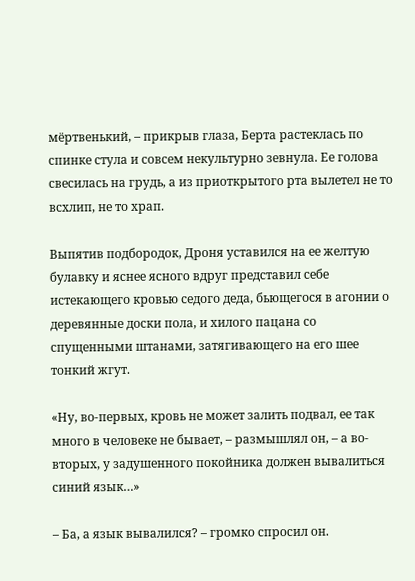мёртвенький, – прикрыв глаза, Берта растеклась по спинке стула и совсем некультурно зевнула. Ее голова свесилась на грудь, а из приоткрытого рта вылетел не то всхлип, не то храп.

Выпятив подбородок, Дроня уставился на ее желтую булавку и яснее ясного вдруг представил себе истекающего кровью седого деда, бьющегося в агонии о деревянные доски пола, и хилого пацана со спущенными штанами, затягивающего на его шее тонкий жгут.

«Ну, во-первых, кровь не может залить подвал, ее так много в человеке не бывает, – размышлял он, – а во-вторых, у задушенного покойника должен вывалиться синий язык…»

– Ба, а язык вывалился? – громко спросил он.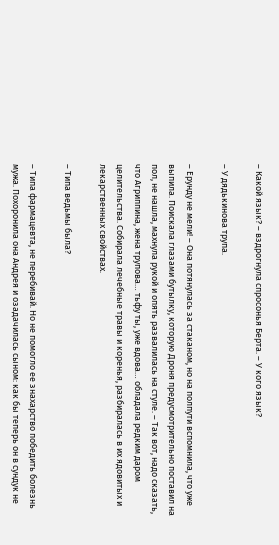– Какой язык? – вздрогнула спросонья Берта. – У кого язык?

– У дядькинова трупа.

– Ерунду не мели! – Она потянулась за стаканом, но на полпути вспомнила, что уже выпила. Поискала глазами бутылку, которую Дроня предусмотрительно поставил на пол, не нашла, махнула рукой и опять развалилась на стуле. – Так вот, надо сказать, что Агриппина, жена трупова… тьфу ты, уже вдова… обладала редким даром целительства. Собирала лечебные травы и коренья, разбиралась в их ядовитых и лекарственных свойствах.

– Типа ведьмы была?

– Типа фармацевта, не перебивай. Но не помогло ее знахарство победить болезнь мужа. Похоронила она Андрея и озадачилась сыном: как бы теперь он в сундук не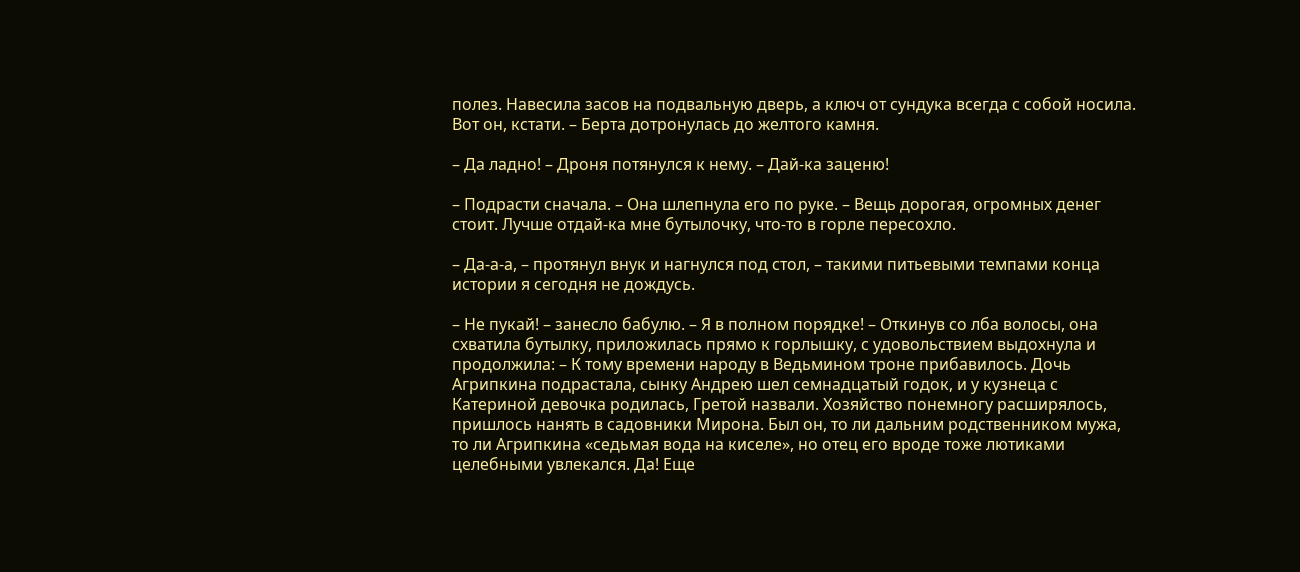полез. Навесила засов на подвальную дверь, а ключ от сундука всегда с собой носила. Вот он, кстати. – Берта дотронулась до желтого камня.

– Да ладно! – Дроня потянулся к нему. – Дай-ка заценю!

– Подрасти сначала. – Она шлепнула его по руке. – Вещь дорогая, огромных денег стоит. Лучше отдай-ка мне бутылочку, что-то в горле пересохло.

– Да-а-а, – протянул внук и нагнулся под стол, – такими питьевыми темпами конца истории я сегодня не дождусь.

– Не пукай! – занесло бабулю. – Я в полном порядке! – Откинув со лба волосы, она схватила бутылку, приложилась прямо к горлышку, с удовольствием выдохнула и продолжила: – К тому времени народу в Ведьмином троне прибавилось. Дочь Агрипкина подрастала, сынку Андрею шел семнадцатый годок, и у кузнеца с Катериной девочка родилась, Гретой назвали. Хозяйство понемногу расширялось, пришлось нанять в садовники Мирона. Был он, то ли дальним родственником мужа, то ли Агрипкина «седьмая вода на киселе», но отец его вроде тоже лютиками целебными увлекался. Да! Еще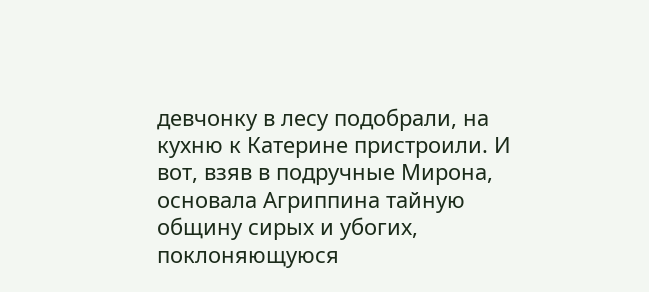девчонку в лесу подобрали, на кухню к Катерине пристроили. И вот, взяв в подручные Мирона, основала Агриппина тайную общину сирых и убогих, поклоняющуюся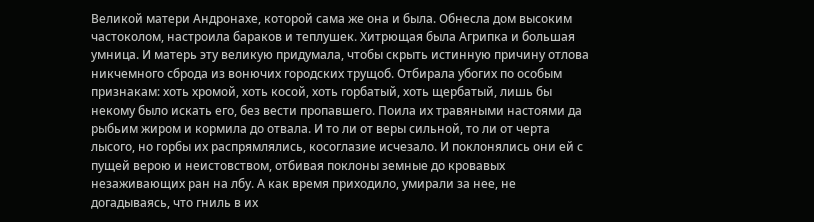Великой матери Андронахе, которой сама же она и была. Обнесла дом высоким частоколом, настроила бараков и теплушек. Хитрющая была Агрипка и большая умница. И матерь эту великую придумала, чтобы скрыть истинную причину отлова никчемного сброда из вонючих городских трущоб. Отбирала убогих по особым признакам: хоть хромой, хоть косой, хоть горбатый, хоть щербатый, лишь бы некому было искать его, без вести пропавшего. Поила их травяными настоями да рыбьим жиром и кормила до отвала. И то ли от веры сильной, то ли от черта лысого, но горбы их распрямлялись, косоглазие исчезало. И поклонялись они ей с пущей верою и неистовством, отбивая поклоны земные до кровавых незаживающих ран на лбу. А как время приходило, умирали за нее, не догадываясь, что гниль в их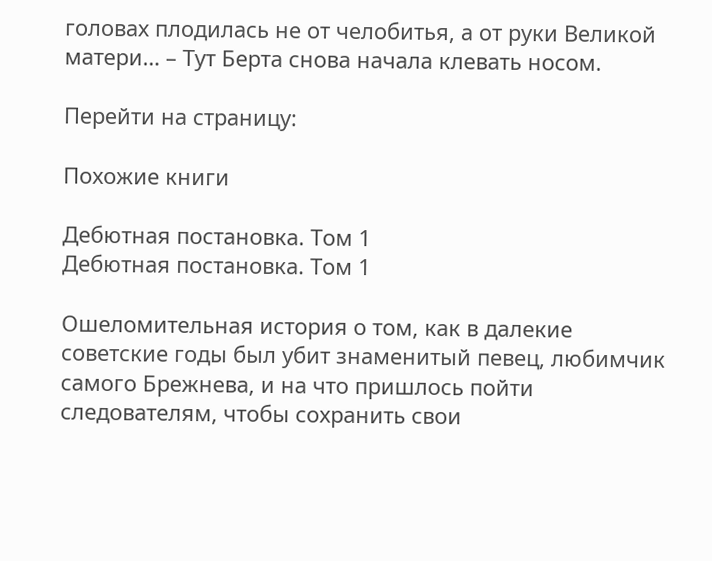головах плодилась не от челобитья, а от руки Великой матери… – Тут Берта снова начала клевать носом.

Перейти на страницу:

Похожие книги

Дебютная постановка. Том 1
Дебютная постановка. Том 1

Ошеломительная история о том, как в далекие советские годы был убит знаменитый певец, любимчик самого Брежнева, и на что пришлось пойти следователям, чтобы сохранить свои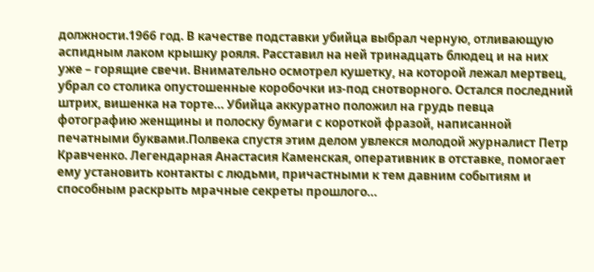должности.1966 год. В качестве подставки убийца выбрал черную, отливающую аспидным лаком крышку рояля. Расставил на ней тринадцать блюдец и на них уже – горящие свечи. Внимательно осмотрел кушетку, на которой лежал мертвец, убрал со столика опустошенные коробочки из-под снотворного. Остался последний штрих, вишенка на торте… Убийца аккуратно положил на грудь певца фотографию женщины и полоску бумаги с короткой фразой, написанной печатными буквами.Полвека спустя этим делом увлекся молодой журналист Петр Кравченко. Легендарная Анастасия Каменская, оперативник в отставке, помогает ему установить контакты с людьми, причастными к тем давним событиям и способным раскрыть мрачные секреты прошлого…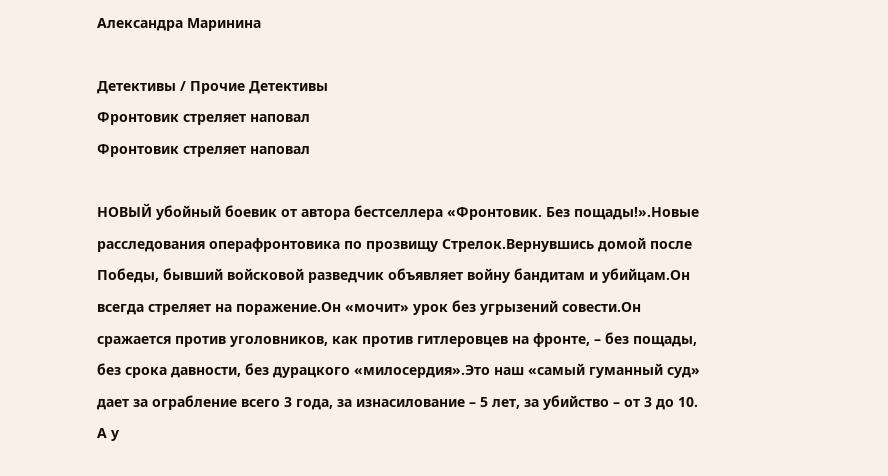Александра Маринина

Детективы / Прочие Детективы
Фронтовик стреляет наповал
Фронтовик стреляет наповал

НОВЫЙ убойный боевик от автора бестселлера «Фронтовик. Без пощады!».Новые расследования операфронтовика по прозвищу Стрелок.Вернувшись домой после Победы, бывший войсковой разведчик объявляет войну бандитам и убийцам.Он всегда стреляет на поражение.Он «мочит» урок без угрызений совести.Он сражается против уголовников, как против гитлеровцев на фронте, – без пощады, без срока давности, без дурацкого «милосердия».Это наш «самый гуманный суд» дает за ограбление всего 3 года, за изнасилование – 5 лет, за убийство – от 3 до 10. А у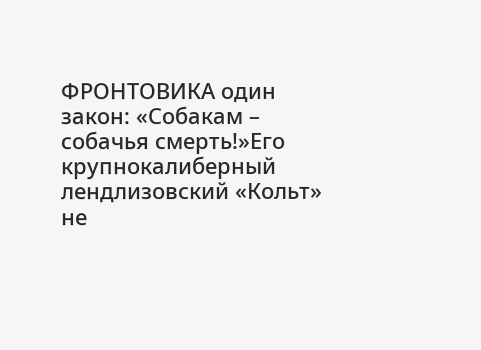ФРОНТОВИКА один закон: «Собакам – собачья смерть!»Его крупнокалиберный лендлизовский «Кольт» не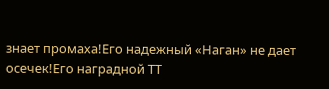знает промаха!Его надежный «Наган» не дает осечек!Его наградной ТТ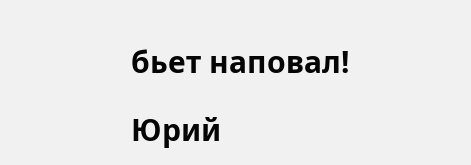бьет наповал!

Юрий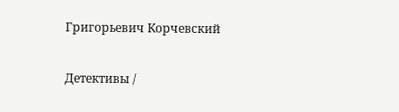Григорьевич Корчевский

Детективы /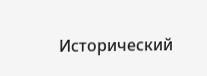Исторический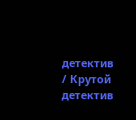детектив / Крутой детектив